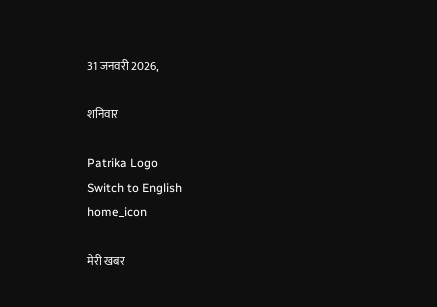31 जनवरी 2026,

शनिवार

Patrika Logo
Switch to English
home_icon

मेरी खबर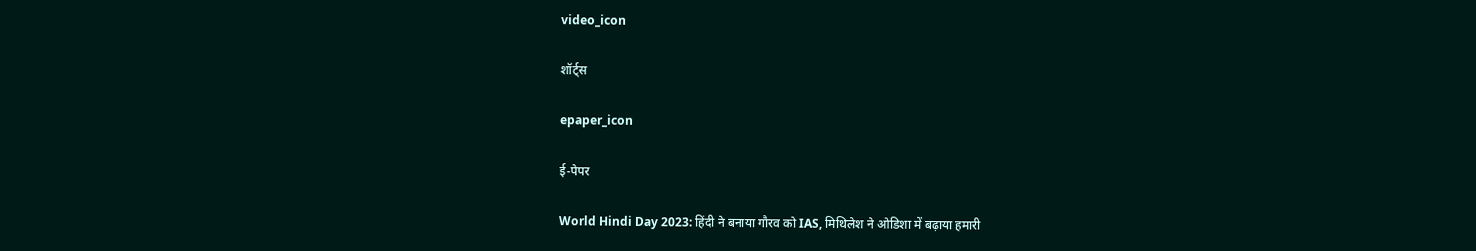video_icon

शॉर्ट्स

epaper_icon

ई-पेपर

World Hindi Day 2023: हिंदी ने बनाया गौरव को IAS, मिथिलेश ने ओडिशा में बढ़ाया हमारी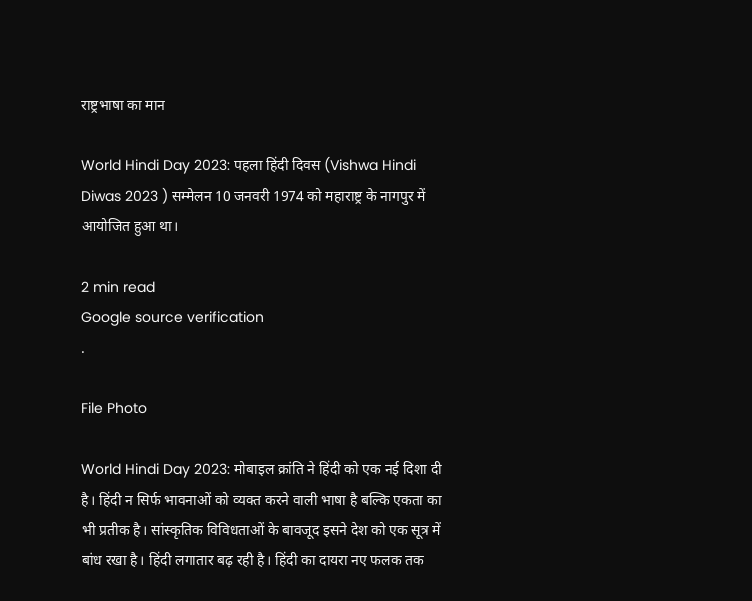राष्ट्रभाषा का मान

World Hindi Day 2023: पहला हिंदी दिवस (Vishwa Hindi Diwas 2023 ) सम्मेलन 10 जनवरी 1974 को महाराष्ट्र के नागपुर में आयोजित हुआ था।

2 min read
Google source verification
.

File Photo

World Hindi Day 2023: मोबाइल क्रांति ने हिंदी को एक नई दिशा दी है। हिंदी न सिर्फ भावनाओं को व्यक्त करने वाली भाषा है बल्कि एकता का भी प्रतीक है। सांस्कृतिक विविधताओं के बावजूद इसने देश को एक सूत्र में बांध रखा है। हिंदी लगातार बढ़ रही है। हिंदी का दायरा नए फलक तक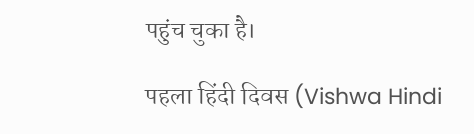पहुंच चुका है।

पहला हिंदी दिवस (Vishwa Hindi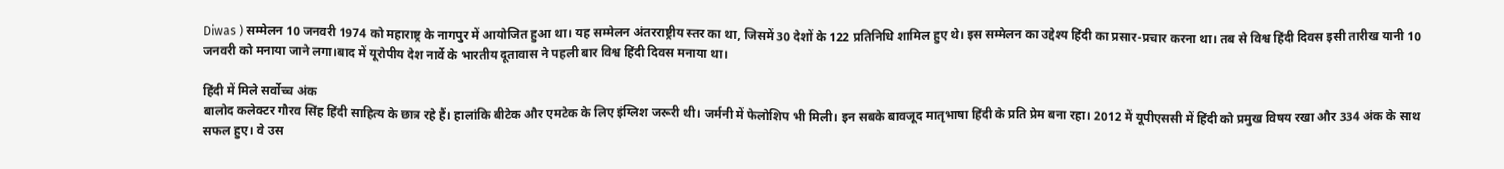Diwas ) सम्मेलन 10 जनवरी 1974 को महाराष्ट्र के नागपुर में आयोजित हुआ था। यह सम्मेलन अंतरराष्ट्रीय स्तर का था, जिसमें 30 देशों के 122 प्रतिनिधि शामिल हुए थे। इस सम्मेलन का उद्देश्य हिंदी का प्रसार-प्रचार करना था। तब से विश्व हिंदी दिवस इसी तारीख यानी 10 जनवरी को मनाया जाने लगा।बाद में यूरोपीय देश नार्वे के भारतीय दूतावास ने पहली बार विश्व हिंदी दिवस मनाया था।

हिंदी में मिले सर्वोच्च अंक
बालोद कलेक्टर गौरव सिंह हिंदी साहित्य के छात्र रहे हैं। हालांकि बीटेक और एमटेक के लिए इंग्लिश जरूरी थी। जर्मनी में फेलोशिप भी मिली। इन सबके बावजूद मातृभाषा हिंदी के प्रति प्रेम बना रहा। 2012 में यूपीएससी में हिंदी को प्रमुख विषय रखा और 334 अंक के साथ सफल हुए। वे उस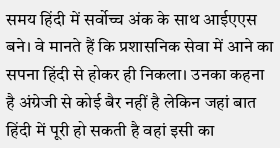समय हिंदी में सर्वोच्च अंक के साथ आईएएस बने। वे मानते हैं कि प्रशासनिक सेवा में आने का सपना हिंदी से होकर ही निकला। उनका कहना है अंग्रेजी से कोई बैर नहीं है लेकिन जहां बात हिंदी में पूरी हो सकती है वहां इसी का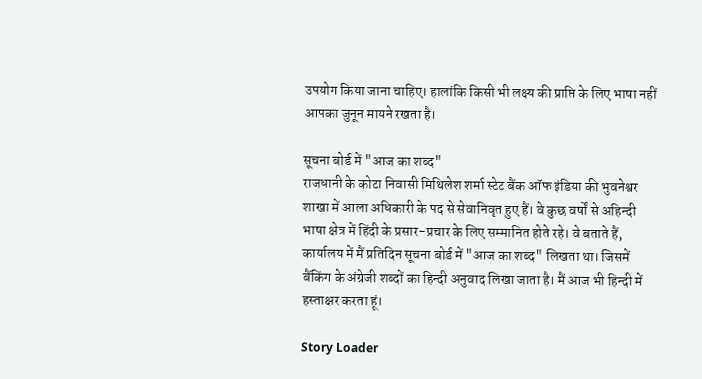उपयोग किया जाना चाहिए। हालांकि किसी भी लक्ष्य की प्राप्ति के लिए भाषा नहीं आपका जुनून मायने रखता है।

सूचना बोर्ड में "आज का शब्द"
राजधानी के कोटा निवासी मिथिलेश शर्मा स्टेट बैंक ऑफ इंडिया की भुवनेश्वर शाखा में आला अधिकारी के पद से सेवानिवृत हुए हैं। वे कुछ वर्षों से अहिन्दी भाषा क्षेत्र में हिंदी के प्रसार-प्रचार के लिए सम्मानित होते रहे। वे बताते हैं, कार्यालय में मैं प्रतिदिन सूचना बोर्ड में "आज का शब्द" लिखता था। जिसमें बैंकिंग के अंग्रेजी शब्दों का हिन्दी अनुवाद लिखा जाता है। मैं आज भी हिन्दी में हस्ताक्षर करता हूं।

Story Loader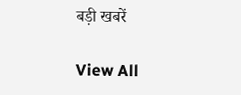बड़ी खबरें

View All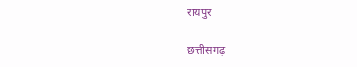रायपुर

छत्तीसगढ़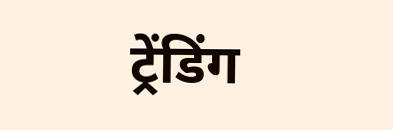ट्रेंडिंग